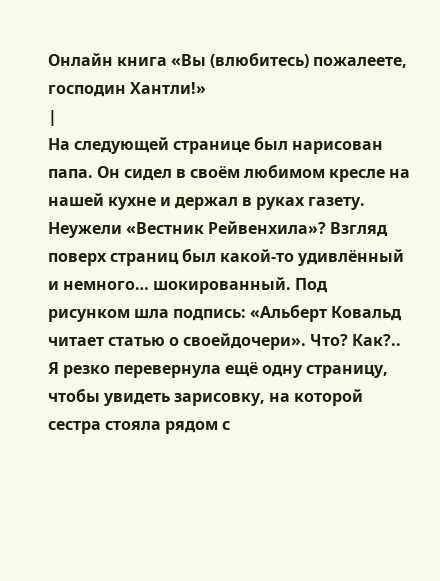Онлайн книга «Вы (влюбитесь) пожалеете, господин Хантли!»
|
На следующей странице был нарисован папа. Он сидел в своём любимом кресле на нашей кухне и держал в руках газету. Неужели «Вестник Рейвенхила»? Взгляд поверх страниц был какой-то удивлённый и немного… шокированный. Под рисунком шла подпись: «Альберт Ковальд читает статью о своейдочери». Что? Как?.. Я резко перевернула ещё одну страницу, чтобы увидеть зарисовку, на которой сестра стояла рядом с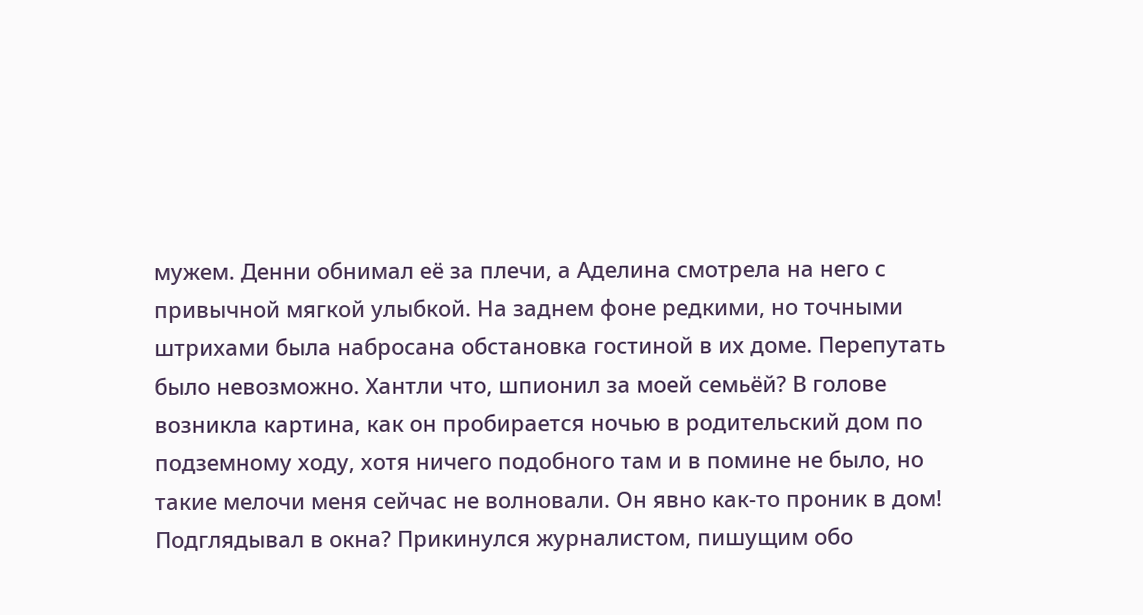мужем. Денни обнимал её за плечи, а Аделина смотрела на него с привычной мягкой улыбкой. На заднем фоне редкими, но точными штрихами была набросана обстановка гостиной в их доме. Перепутать было невозможно. Хантли что, шпионил за моей семьёй? В голове возникла картина, как он пробирается ночью в родительский дом по подземному ходу, хотя ничего подобного там и в помине не было, но такие мелочи меня сейчас не волновали. Он явно как-то проник в дом! Подглядывал в окна? Прикинулся журналистом, пишущим обо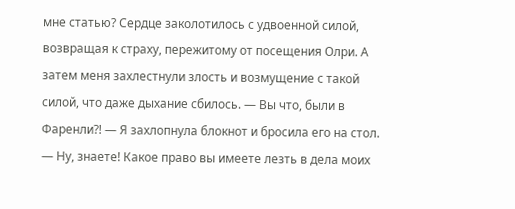мне статью? Сердце заколотилось с удвоенной силой, возвращая к страху, пережитому от посещения Олри. А затем меня захлестнули злость и возмущение с такой силой, что даже дыхание сбилось. — Вы что, были в Фаренли⁈ — Я захлопнула блокнот и бросила его на стол. — Ну, знаете! Какое право вы имеете лезть в дела моих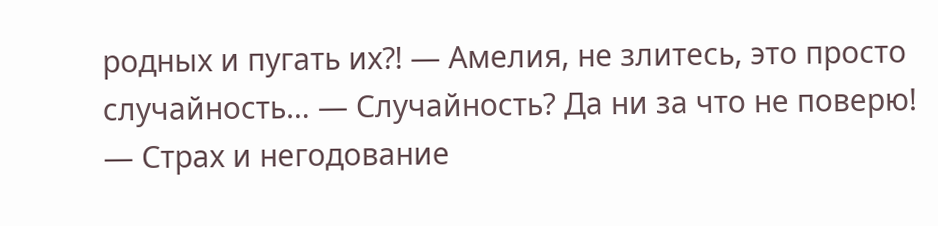родных и пугать их⁈ — Амелия, не злитесь, это просто случайность… — Случайность? Да ни за что не поверю! — Страх и негодование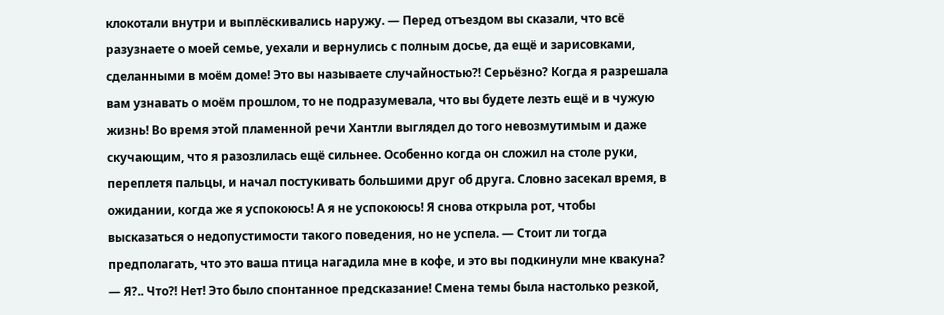клокотали внутри и выплёскивались наружу. — Перед отъездом вы сказали, что всё разузнаете о моей семье, уехали и вернулись с полным досье, да ещё и зарисовками, сделанными в моём доме! Это вы называете случайностью⁈ Серьёзно? Когда я разрешала вам узнавать о моём прошлом, то не подразумевала, что вы будете лезть ещё и в чужую жизнь! Во время этой пламенной речи Хантли выглядел до того невозмутимым и даже скучающим, что я разозлилась ещё сильнее. Особенно когда он сложил на столе руки, переплетя пальцы, и начал постукивать большими друг об друга. Словно засекал время, в ожидании, когда же я успокоюсь! А я не успокоюсь! Я снова открыла рот, чтобы высказаться о недопустимости такого поведения, но не успела. — Стоит ли тогда предполагать, что это ваша птица нагадила мне в кофе, и это вы подкинули мне квакуна? — Я?.. Что⁈ Нет! Это было спонтанное предсказание! Смена темы была настолько резкой,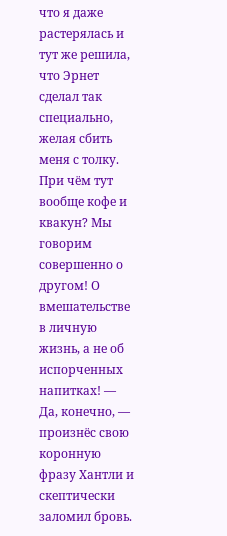что я даже растерялась и тут же решила, что Эрнет сделал так специально, желая сбить меня с толку. При чём тут вообще кофе и квакун? Мы говорим совершенно о другом! О вмешательстве в личную жизнь, а не об испорченных напитках! — Да, конечно, — произнёс свою коронную фразу Хантли и скептически заломил бровь.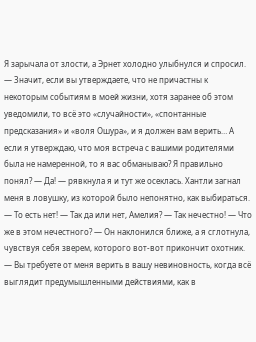Я зарычала от злости, а Эрнет холодно улыбнулся и спросил. — Значит, если вы утверждаете, что не причастны к некоторым событиям в моей жизни, хотя заранее об этом уведомили, то всё это «случайности», «спонтанные предсказания» и «воля Ошура», и я должен вам верить… А если я утверждаю, что моя встреча с вашими родителями была не намеренной, то я вас обманываю? Я правильно понял? — Да! — рявкнула я и тут же осеклась. Хантли загнал меня в ловушку, из которой было непонятно, как выбираться. — То есть нет! — Так да или нет, Амелия? — Так нечестно! — Что же в этом нечестного? — Он наклонился ближе, а я сглотнула, чувствуя себя зверем, которого вот-вот прикончит охотник. — Вы требуете от меня верить в вашу невиновность, когда всё выглядит предумышленными действиями, как в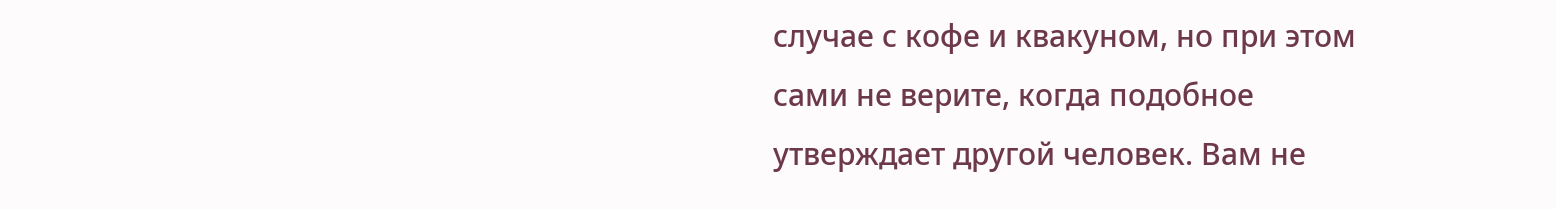случае с кофе и квакуном, но при этом сами не верите, когда подобное утверждает другой человек. Вам не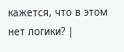кажется, что в этом нет логики? |